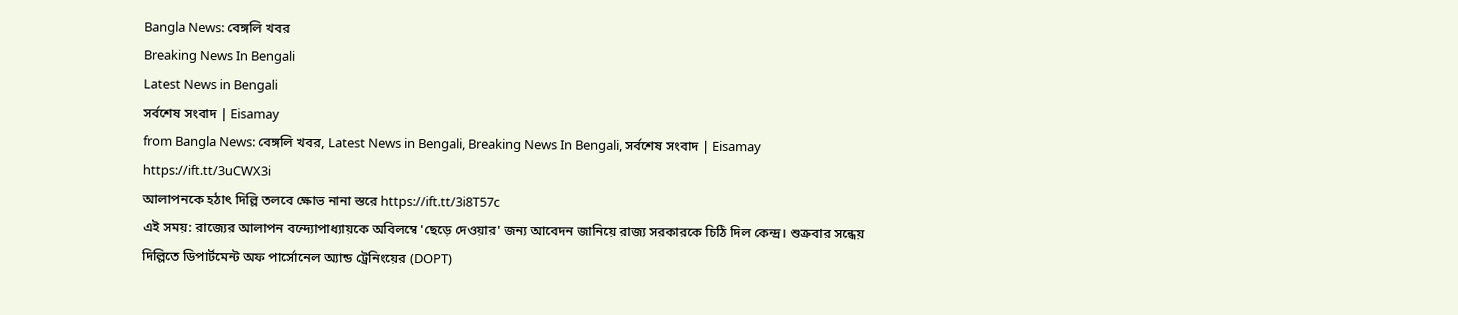Bangla News: বেঙ্গলি খবর
Breaking News In Bengali
Latest News in Bengali
সর্বশেষ সংবাদ | Eisamay
from Bangla News: বেঙ্গলি খবর, Latest News in Bengali, Breaking News In Bengali, সর্বশেষ সংবাদ | Eisamay https://ift.tt/3uCWX3i
আলাপনকে হঠাৎ দিল্লি তলবে ক্ষোভ নানা স্তরে https://ift.tt/3i8T57c
এই সময়: রাজ্যের আলাপন বন্দ্যোপাধ্যায়কে অবিলম্বে 'ছেড়ে দেওয়ার' জন্য আবেদন জানিয়ে রাজ্য সরকারকে চিঠি দিল কেন্দ্র। শুক্রবার সন্ধেয় দিল্লিতে ডিপার্টমেন্ট অফ পার্সোনেল অ্যান্ড ট্রেনিংয়ের (DOPT)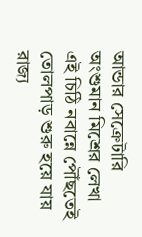আন্ডার সেক্রেটারি অংশুমান মিশ্রের লেখা এই চিঠি নবান্নে পৌঁছতেই তোলপাড় শুরু হয়ে যায় রাজ্য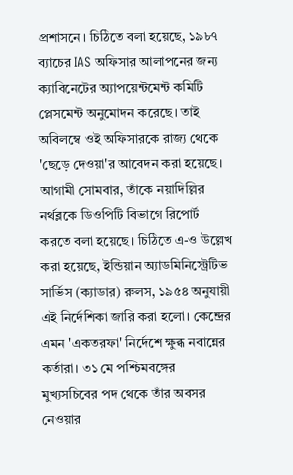প্রশাসনে। চিঠিতে বলা হয়েছে, ১৯৮৭ ব্যাচের IAS অফিসার আলাপনের জন্য ক্যাবিনেটের অ্যাপয়েন্টমেন্ট কমিটি প্লেসমেন্ট অনুমোদন করেছে। তাই অবিলম্বে ওই অফিসারকে রাজ্য থেকে 'ছেড়ে দেওয়া'র আবেদন করা হয়েছে। আগামী সোমবার, তাঁকে নয়াদিল্লির নর্থব্লকে ডিওপিটি বিভাগে রিপোর্ট করতে বলা হয়েছে। চিঠিতে এ-ও উল্লেখ করা হয়েছে, ইন্ডিয়ান অ্যাডমিনিস্ট্রেটিভ সার্ভিস (ক্যাডার) রুলস, ১৯৫৪ অনুযায়ী এই নির্দেশিকা জারি করা হলো। কেন্দ্রের এমন 'একতরফা' নির্দেশে ক্ষুব্ধ নবান্নের কর্তারা। ৩১ মে পশ্চিমবঙ্গের মুখ্যসচিবের পদ থেকে তাঁর অবসর নেওয়ার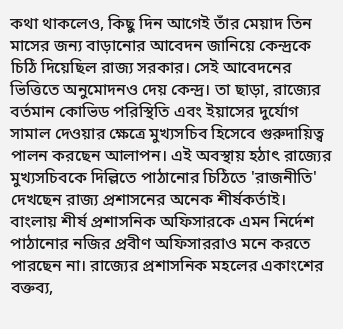কথা থাকলেও, কিছু দিন আগেই তাঁর মেয়াদ তিন মাসের জন্য বাড়ানোর আবেদন জানিয়ে কেন্দ্রকে চিঠি দিয়েছিল রাজ্য সরকার। সেই আবেদনের ভিত্তিতে অনুমোদনও দেয় কেন্দ্র। তা ছাড়া, রাজ্যের বর্তমান কোভিড পরিস্থিতি এবং ইয়াসের দুর্যোগ সামাল দেওয়ার ক্ষেত্রে মুখ্যসচিব হিসেবে গুরুদায়িত্ব পালন করছেন আলাপন। এই অবস্থায় হঠাৎ রাজ্যের মুখ্যসচিবকে দিল্লিতে পাঠানোর চিঠিতে 'রাজনীতি' দেখছেন রাজ্য প্রশাসনের অনেক শীর্ষকর্তাই। বাংলায় শীর্ষ প্রশাসনিক অফিসারকে এমন নির্দেশ পাঠানোর নজির প্রবীণ অফিসাররাও মনে করতে পারছেন না। রাজ্যের প্রশাসনিক মহলের একাংশের বক্তব্য,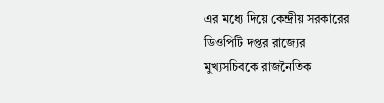এর মধ্যে দিয়ে কেন্দ্রীয় সরকারের ডিওপিটি দপ্তর রাজ্যের মুখ্যসচিবকে রাজনৈতিক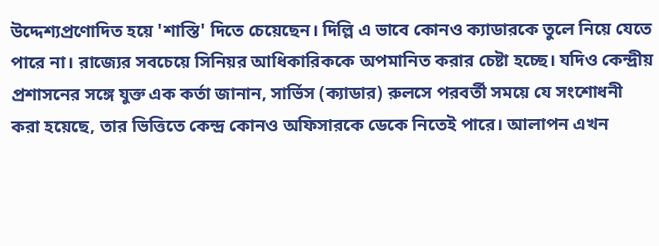উদ্দেশ্যপ্রণোদিত হয়ে 'শাস্তি' দিতে চেয়েছেন। দিল্লি এ ভাবে কোনও ক্যাডারকে তুলে নিয়ে যেতে পারে না। রাজ্যের সবচেয়ে সিনিয়র আধিকারিককে অপমানিত করার চেষ্টা হচ্ছে। যদিও কেন্দ্রীয় প্রশাসনের সঙ্গে যুক্ত এক কর্তা জানান, সার্ভিস (ক্যাডার) রুলসে পরবর্তী সময়ে যে সংশোধনী করা হয়েছে, তার ভিত্তিতে কেন্দ্র কোনও অফিসারকে ডেকে নিতেই পারে। আলাপন এখন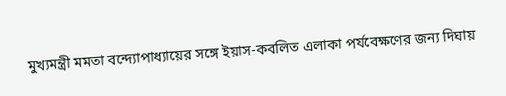মুখ্যমন্ত্রী মমতা বন্দ্যোপাধ্যায়ের সঙ্গে ইয়াস-কবলিত এলাকা পর্যবেক্ষণের জন্য দিঘায়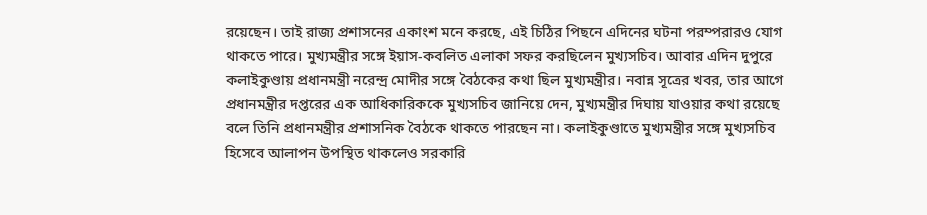রয়েছেন। তাই রাজ্য প্রশাসনের একাংশ মনে করছে, এই চিঠির পিছনে এদিনের ঘটনা পরম্পরারও যোগ থাকতে পারে। মুখ্যমন্ত্রীর সঙ্গে ইয়াস-কবলিত এলাকা সফর করছিলেন মুখ্যসচিব। আবার এদিন দুপুরে কলাইকুণ্ডায় প্রধানমন্ত্রী নরেন্দ্র মোদীর সঙ্গে বৈঠকের কথা ছিল মুখ্যমন্ত্রীর। নবান্ন সূত্রের খবর, তার আগে প্রধানমন্ত্রীর দপ্তরের এক আধিকারিককে মুখ্যসচিব জানিয়ে দেন, মুখ্যমন্ত্রীর দিঘায় যাওয়ার কথা রয়েছে বলে তিনি প্রধানমন্ত্রীর প্রশাসনিক বৈঠকে থাকতে পারছেন না। কলাইকুণ্ডাতে মুখ্যমন্ত্রীর সঙ্গে মুখ্যসচিব হিসেবে আলাপন উপস্থিত থাকলেও সরকারি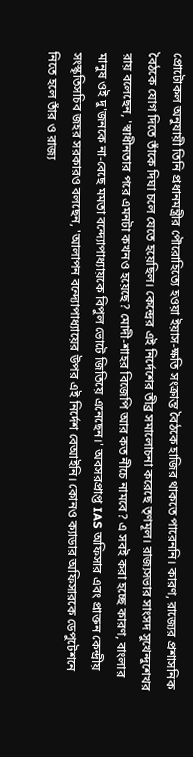প্রোটোকল অনুযায়ী তিনি প্রধানমন্ত্রীর পৌরোহিত্যে হওয়া ইয়াস-ক্ষতি সংক্রান্ত বৈঠকে হাজির থাকতে পারেননি। কারণ, রাজ্যের প্রশাসনিক বৈঠকে যোগ দিতে তাঁকে দিঘা চলে যেতে হয়েছিল। কেন্দ্রের এই নির্দেশের তীব্র সমালোচনা করেছে তৃণমূল। রাজ্যসভার সাংসদ সুখেন্দুশেখর রায় বলেছেন, 'স্বাধীনতার পরে এমনটা কখনও হয়েছে? মোদী-শাহর বিজেপি আর কত নীচে নামবে? এ সবই করা হচ্ছে কারণ, বাংলার মানুষ ওই দু'জনকে না-বেছে মমতা বন্দ্যোপাধ্যায়কে বিপুল ভোটে জিতিয়ে এনেছেন।' অবসরপ্রাপ্ত IAS অফিসার এবং প্রাক্তন কেন্দ্রীয় সংস্কৃতিসচিব জহর সরকারও বলছেন, 'আলাপন বন্দ্যোপাধ্যায়ের উপর এই নির্দেশ বেআইনি। কোনও ক্যাডার অফিসারকে ডেপুটেশনে নিতে হলে তাঁর ও রাজ্য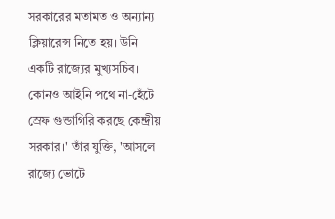সরকারের মতামত ও অন্যান্য ক্লিয়ারেন্স নিতে হয়। উনি একটি রাজ্যের মুখ্যসচিব। কোনও আইনি পথে না-হেঁটে স্রেফ গুন্ডাগিরি করছে কেন্দ্রীয় সরকার।' তাঁর যুক্তি, 'আসলে রাজ্যে ভোটে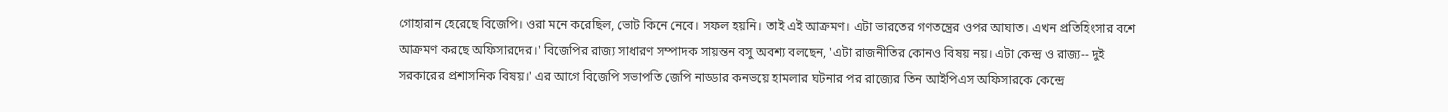গোহারান হেরেছে বিজেপি। ওরা মনে করেছিল, ভোট কিনে নেবে। সফল হয়নি। তাই এই আক্রমণ। এটা ভারতের গণতন্ত্রের ওপর আঘাত। এখন প্রতিহিংসার বশে আক্রমণ করছে অফিসারদের।' বিজেপির রাজ্য সাধারণ সম্পাদক সায়ন্তন বসু অবশ্য বলছেন, 'এটা রাজনীতির কোনও বিষয় নয়। এটা কেন্দ্র ও রাজ্য-- দুই সরকারের প্রশাসনিক বিষয়।' এর আগে বিজেপি সভাপতি জেপি নাড্ডার কনভয়ে হামলার ঘটনার পর রাজ্যের তিন আইপিএস অফিসারকে কেন্দ্রে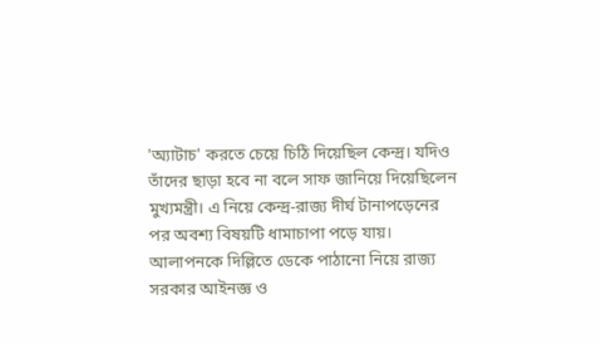'অ্যাটাচ' করতে চেয়ে চিঠি দিয়েছিল কেন্দ্র। যদিও তাঁদের ছাড়া হবে না বলে সাফ জানিয়ে দিয়েছিলেন মুখ্যমন্ত্রী। এ নিয়ে কেন্দ্র-রাজ্য দীর্ঘ টানাপড়েনের পর অবশ্য বিষয়টি ধামাচাপা পড়ে যায়। আলাপনকে দিল্লিতে ডেকে পাঠানো নিয়ে রাজ্য সরকার আইনজ্ঞ ও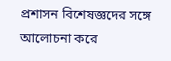প্রশাসন বিশেষজ্ঞদের সঙ্গে আলোচনা করে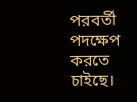পরবর্তী পদক্ষেপ করতে চাইছে।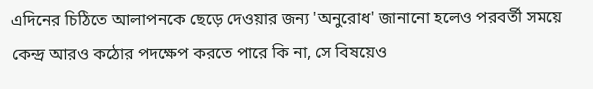এদিনের চিঠিতে আলাপনকে ছেড়ে দেওয়ার জন্য 'অনুরোধ' জানানো হলেও পরবর্তী সময়ে কেন্দ্র আরও কঠোর পদক্ষেপ করতে পারে কি না, সে বিষয়েও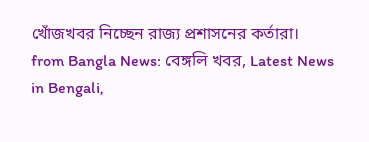খোঁজখবর নিচ্ছেন রাজ্য প্রশাসনের কর্তারা।
from Bangla News: বেঙ্গলি খবর, Latest News in Bengali,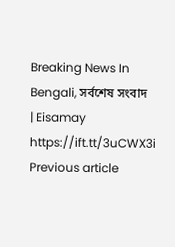Breaking News In Bengali, সর্বশেষ সংবাদ | Eisamay https://ift.tt/3uCWX3i
Previous article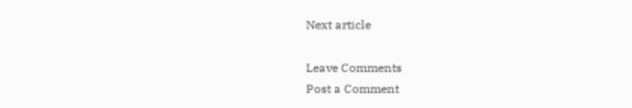Next article

Leave Comments
Post a Comment